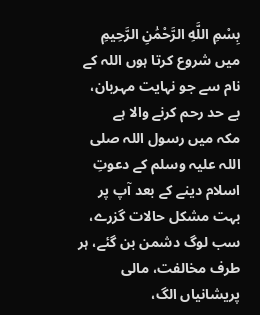بِسْمِ اللَّهِ الرَّحْمَٰنِ الرَّحِيمِ
میں شروع کرتا ہوں اللہ کے نام سے جو نہایت مہربان، بے حد رحم کرنے والا ہے
مکہ میں رسول اللہ صلی اللہ علیہ وسلم کے دعوتِ اسلام دینے کے بعد آپ پر بہت مشکل حالات گزرے، سب لوگ دشمن بن گئے، ہر طرف مخالفت، مالی پریشانیاں الگ،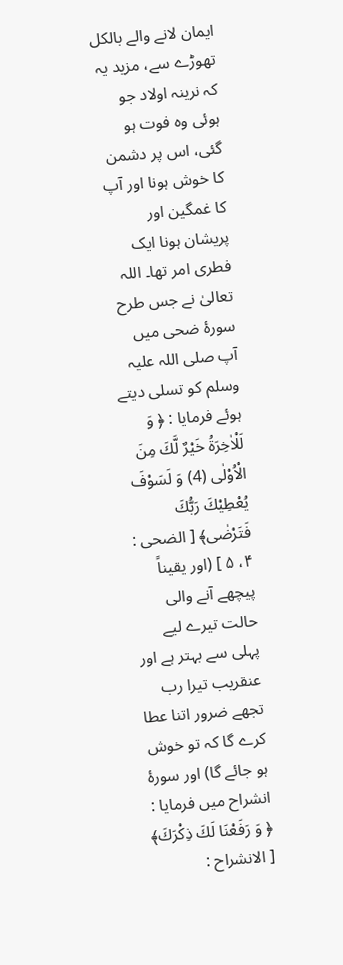ایمان لانے والے بالکل تھوڑے سے، مزید یہ کہ نرینہ اولاد جو ہوئی وہ فوت ہو گئی، اس پر دشمن کا خوش ہونا اور آپ کا غمگین اور پریشان ہونا ایک فطری امر تھا۔ اللہ تعالیٰ نے جس طرح سورۂ ضحی میں آپ صلی اللہ علیہ وسلم کو تسلی دیتے ہوئے فرمایا : ﴿ وَ لَلْاٰخِرَةُ خَيْرٌ لَّكَ مِنَ الْاُوْلٰى (4) وَ لَسَوْفَ يُعْطِيْكَ رَبُّكَ فَتَرْضٰى﴾ [ الضحی : ۴، ۵ ] (اور یقیناً پیچھے آنے والی حالت تیرے لیے پہلی سے بہتر ہے اور عنقریب تیرا رب تجھے ضرور اتنا عطا کرے گا کہ تو خوش ہو جائے گا) اور سورۂ انشراح میں فرمایا : ﴿ وَ رَفَعْنَا لَكَ ذِكْرَكَ﴾ [ الانشراح :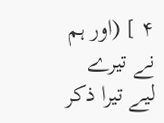۴ ] (اور ہم نے تیرے لیے تیرا ذکر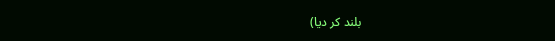بلند کر دیا)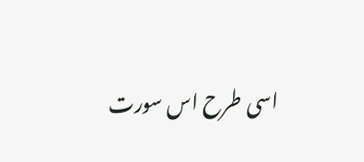اسی طرح اس سورت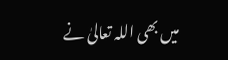میں بھی اللہ تعالیٰ نے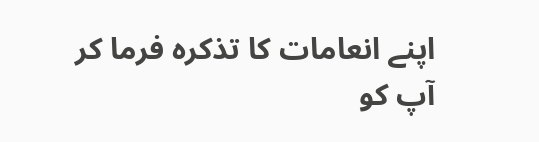اپنے انعامات کا تذکرہ فرما کر آپ کو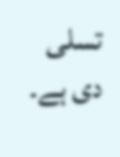تسلی دی ہے۔